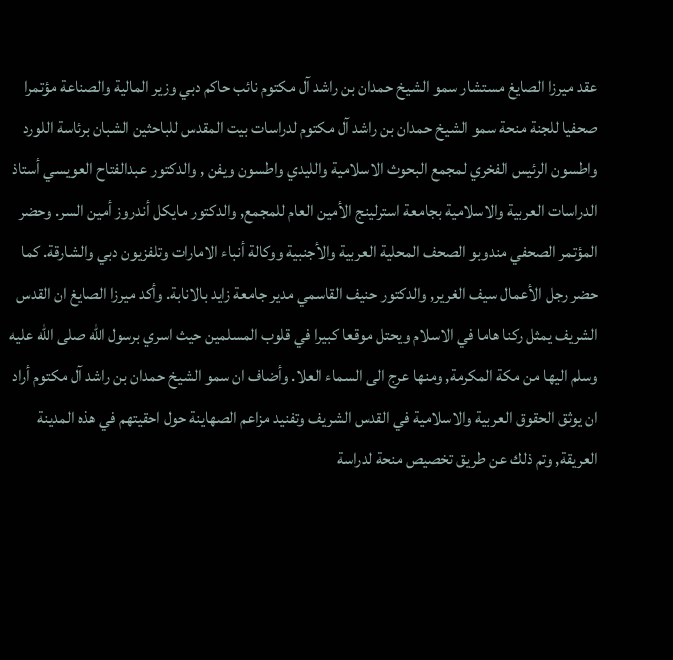عقد ميرزا الصايغ مستشار سمو الشيخ حمدان بن راشد آل مكتوم نائب حاكم دبي وزير المالية والصناعة مؤتمرا صحفيا للجنة منحة سمو الشيخ حمدان بن راشد آل مكتوم لدراسات بيت المقدس للباحثين الشبان برئاسة اللورد واطسون الرئيس الفخري لمجمع البحوث الاسلامية والليدي واطسون ويفن , والدكتور عبدالفتاح العويسي أستاذ الدراسات العربية والاسلامية بجامعة استرلينج الأمين العام للمجمع, والدكتور مايكل أندروز أمين السر. وحضر المؤتمر الصحفي مندوبو الصحف المحلية العربية والأجنبية ووكالة أنباء الامارات وتلفزيون دبي والشارقة. كما حضر رجل الأعمال سيف الغرير, والدكتور حنيف القاسمي مدير جامعة زايد بالانابة. وأكد ميرزا الصايغ ان القدس الشريف يمثل ركنا هاما في الاسلام ويحتل موقعا كبيرا في قلوب المسلمين حيث اسري برسول الله صلى الله عليه وسلم اليها من مكة المكرمة, ومنها عرج الى السماء العلا. وأضاف ان سمو الشيخ حمدان بن راشد آل مكتوم أراد ان يوثق الحقوق العربية والاسلامية في القدس الشريف وتفنيد مزاعم الصهاينة حول احقيتهم في هذه المدينة العريقة, وتم ذلك عن طريق تخصيص منحة لدراسة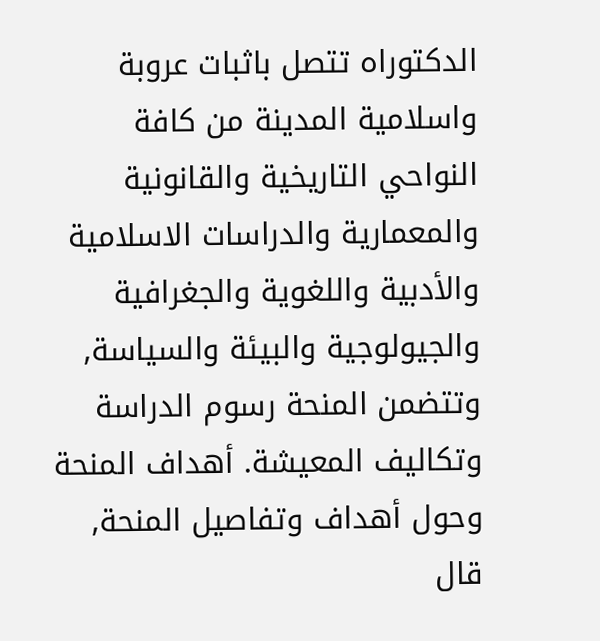الدكتوراه تتصل باثبات عروبة واسلامية المدينة من كافة النواحي التاريخية والقانونية والمعمارية والدراسات الاسلامية والأدبية واللغوية والجغرافية والجيولوجية والبيئة والسياسة, وتتضمن المنحة رسوم الدراسة وتكاليف المعيشة. أهداف المنحة وحول أهداف وتفاصيل المنحة, قال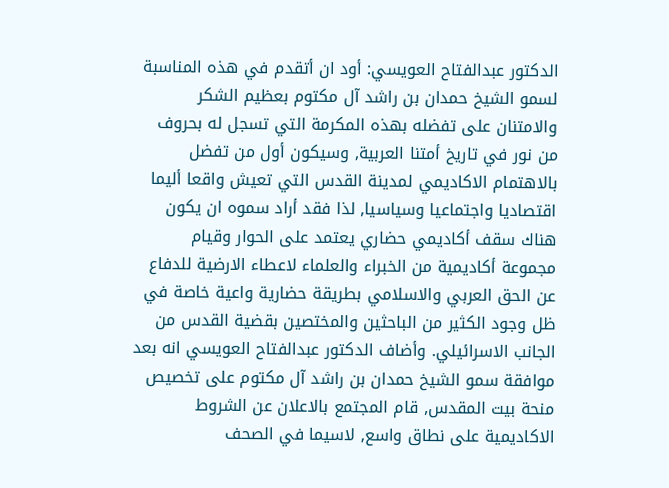الدكتور عبدالفتاح العويسي: أود ان أتقدم في هذه المناسبة لسمو الشيخ حمدان بن راشد آل مكتوم بعظيم الشكر والامتنان على تفضله بهذه المكرمة التي تسجل له بحروف من نور في تاريخ أمتنا العربية, وسيكون أول من تفضل بالاهتمام الاكاديمي لمدينة القدس التي تعيش واقعا أليما اقتصاديا واجتماعيا وسياسيا, لذا فقد أراد سموه ان يكون هناك سقف أكاديمي حضاري يعتمد على الحوار وقيام مجموعة أكاديمية من الخبراء والعلماء لاعطاء الارضية للدفاع عن الحق العربي والاسلامي بطريقة حضارية واعية خاصة في ظل وجود الكثير من الباحثين والمختصين بقضية القدس من الجانب الاسرائيلي. وأضاف الدكتور عبدالفتاح العويسي انه بعد موافقة سمو الشيخ حمدان بن راشد آل مكتوم على تخصيص منحة بيت المقدس, قام المجتمع بالاعلان عن الشروط الاكاديمية على نطاق واسع, لاسيما في الصحف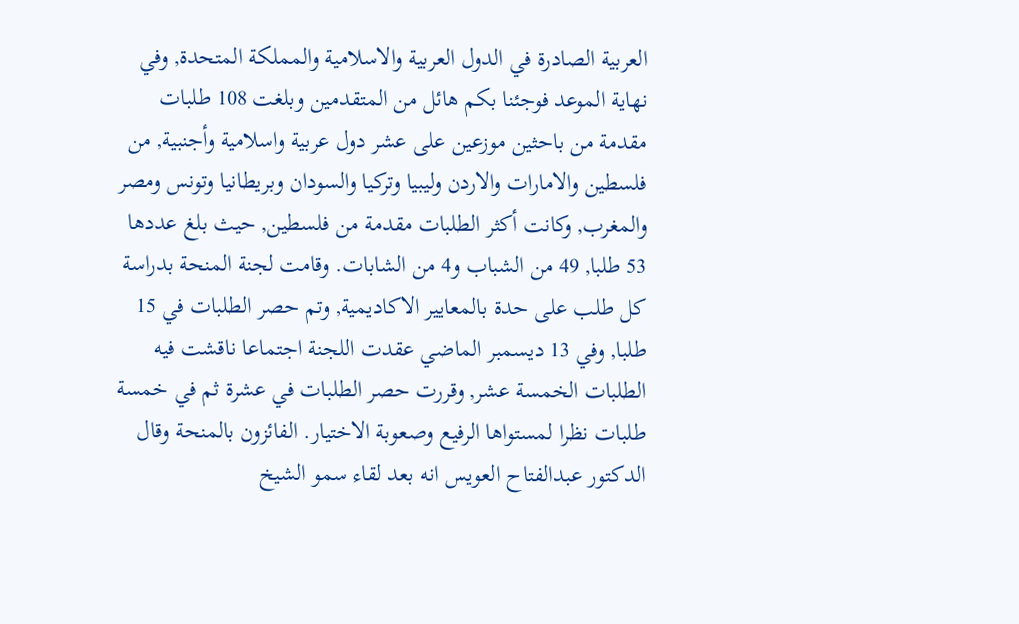العربية الصادرة في الدول العربية والاسلامية والمملكة المتحدة, وفي نهاية الموعد فوجئنا بكم هائل من المتقدمين وبلغت 108 طلبات مقدمة من باحثين موزعين على عشر دول عربية واسلامية وأجنبية, من فلسطين والامارات والاردن وليبيا وتركيا والسودان وبريطانيا وتونس ومصر والمغرب, وكانت أكثر الطلبات مقدمة من فلسطين, حيث بلغ عددها 53 طلبا, 49 من الشباب و4 من الشابات. وقامت لجنة المنحة بدراسة كل طلب على حدة بالمعايير الاكاديمية, وتم حصر الطلبات في 15 طلبا, وفي 13 ديسمبر الماضي عقدت اللجنة اجتماعا ناقشت فيه الطلبات الخمسة عشر, وقررت حصر الطلبات في عشرة ثم في خمسة طلبات نظرا لمستواها الرفيع وصعوبة الاختيار. الفائزون بالمنحة وقال الدكتور عبدالفتاح العويس انه بعد لقاء سمو الشيخ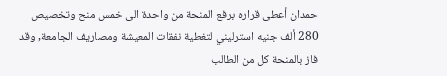حمدان أعطى قراره برفع المنحة من واحدة الى خمس منح وتخصيص 280 ألف جنيه استرليني لتغطية نفقات المعيشة ومصاريف الجامعة, وقد فاز بالمنحة كل من الطالب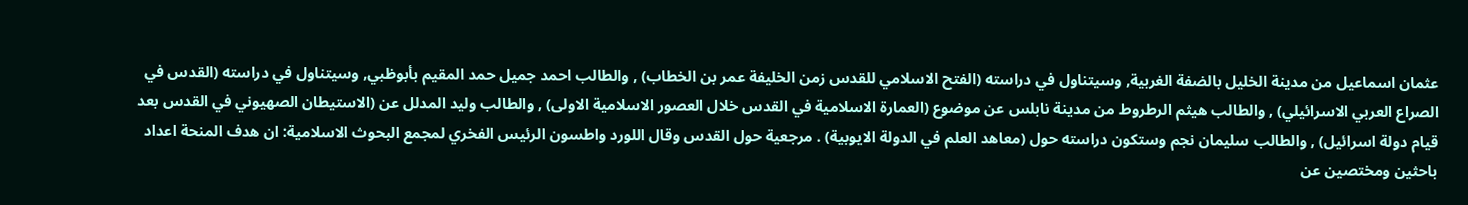عثمان اسماعيل من مدينة الخليل بالضفة الغربية, وسيتناول في دراسته (الفتح الاسلامي للقدس زمن الخليفة عمر بن الخطاب) , والطالب احمد جميل حمد المقيم بأبوظبي, وسيتناول في دراسته (القدس في الصراع العربي الاسرائيلي) , والطالب هيثم الرطروط من مدينة نابلس عن موضوع (العمارة الاسلامية في القدس خلال العصور الاسلامية الاولى) , والطالب وليد المدلل عن (الاستيطان الصهيوني في القدس بعد قيام دولة اسرائيل) , والطالب سليمان نجم وستكون دراسته حول (معاهد العلم في الدولة الايوبية) . مرجعية حول القدس وقال اللورد واطسون الرئيس الفخري لمجمع البحوث الاسلامية: ان هدف المنحة اعداد باحثين ومختصين عن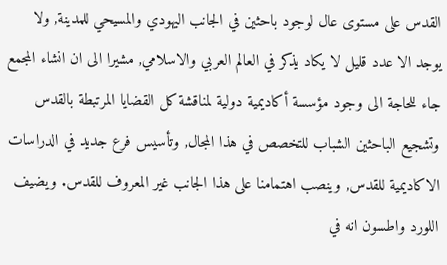القدس على مستوى عال لوجود باحثين في الجانب اليهودي والمسيحي للمدينة, ولا يوجد الا عدد قليل لا يكاد يذكر في العالم العربي والاسلامي, مشيرا الى ان انشاء المجمع جاء للحاجة الى وجود مؤسسة أكاديمية دولية لمناقشة كل القضايا المرتبطة بالقدس وتشجيع الباحثين الشباب للتخصص في هذا المجال, وتأسيس فرع جديد في الدراسات الاكاديمية للقدس, وينصب اهتمامنا على هذا الجانب غير المعروف للقدس. ويضيف اللورد واطسون انه في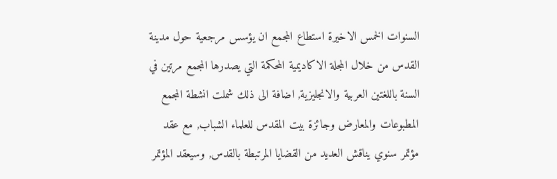السنوات الخمس الاخيرة استطاع المجمع ان يؤسس مرجعية حول مدينة القدس من خلال المجلة الاكاديمية المحكمة التي يصدرها المجمع مرتين في السنة باللغتين العربية والانجليزية, اضافة الى ذلك شملت انشطة المجمع المطبوعات والمعارض وجائزة بيت المقدس للعلماء الشباب, مع عقد مؤتمر سنوي يناقش العديد من القضايا المرتبطة بالقدس, وسيعقد المؤتمر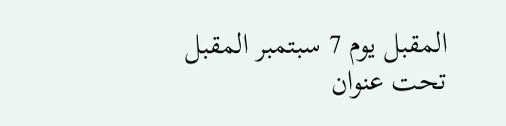المقبل يوم 7 سبتمبر المقبل تحت عنوان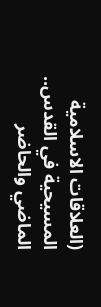(العلاقات الاسلامية المسيحية في القدس.. الماضي والحاضر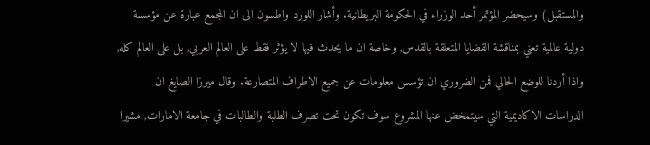والمستقبل) وسيحضر المؤتمر أحد الوزراء في الحكومة البريطانية. وأشار اللورد واطسون الى ان المجمع عبارة عن مؤسسة دولية عالمية تعني بمناقشة القضايا المتعلقة بالقدس, وخاصة ان ما يحدث فيها لا يؤثر فقط على العالم العربي, بل على العالم كله, واذا أردنا للوضع الحالي فمن الضروري ان تؤسس معلومات عن جميع الاطراف المتصارعة. وقال ميرزا الصايغ ان الدراسات الاكاديمية التي سيتمخض عنها المشروع سوف تكون تحت تصرف الطلبة والطالبات في جامعة الامارات, مشيرا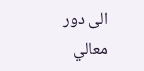الى دور معالي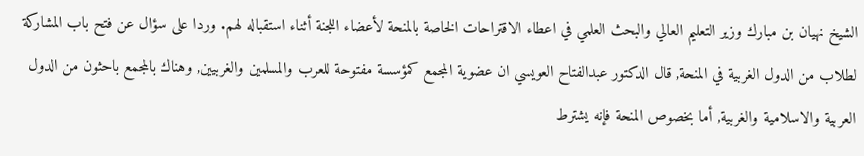الشيخ نهيان بن مبارك وزير التعليم العالي والبحث العلمي في اعطاء الاقتراحات الخاصة بالمنحة لأعضاء اللجنة أثناء استقباله لهم. وردا على سؤال عن فتح باب المشاركة لطلاب من الدول الغربية في المنحة, قال الدكتور عبدالفتاح العويسي ان عضوية المجمع كمؤسسة مفتوحة للعرب والمسلمين والغربيين, وهناك بالمجمع باحثون من الدول العربية والاسلامية والغربية, أما بخصوص المنحة فإنه يشترط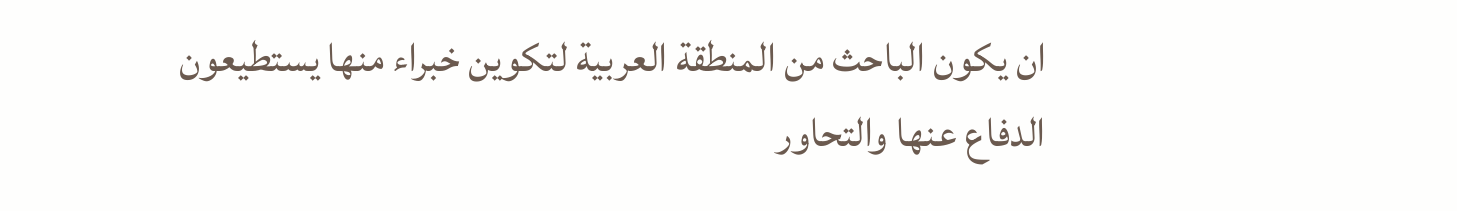ان يكون الباحث من المنطقة العربية لتكوين خبراء منها يستطيعون الدفاع عنها والتحاور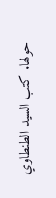حولها. كتب السيد الطنطاوي